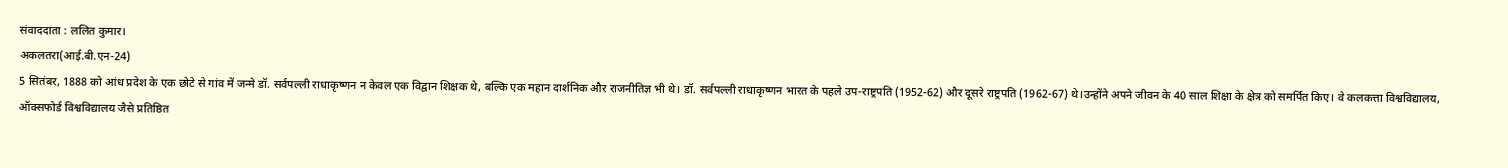संवाददाता : ललित कुमार।
अकलतरा(आई.बी.एन-24)
5 सितंबर, 1888 को आंध प्रदेश के एक छोटे से गांव में जन्मे डॉ. सर्वपल्ली राधाकृष्णन न केवल एक विद्वान शिक्षक थे, बल्कि एक महान दार्शनिक और राजनीतिज्ञ भी थे। डॉ. सर्वपल्ली राधाकृष्णन भारत के पहले उप-राष्ट्रपति (1952-62) और दूसरे राष्ट्रपति (1962-67) थे।उन्होंने अपने जीवन के 40 साल शिक्षा के क्षेत्र को समर्पित किए। वे कलकत्ता विश्वविद्यालय, ऑक्सफोर्ड विश्वविद्यालय जैसे प्रतिष्ठित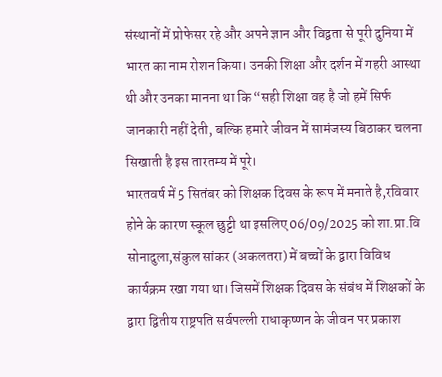संस्थानों में प्रोफेसर रहे और अपने ज्ञान और विद्वता से पूरी दुनिया में भारत का नाम रोशन किया। उनकी शिक्षा और दर्शन में गहरी आस्था थी और उनका मानना था कि “सही शिक्षा वह है जो हमें सिर्फ जानकारी नहीं देती, बल्कि हमारे जीवन में सामंजस्य बिठाकर चलना सिखाती है इस तारतम्य में पूरे।
भारतवर्ष में 5 सितंबर को शिक्षक दिवस के रूप में मनाते है,रविवार होने के कारण स्कूल छुट्टी था इसलिए 06/09/2025 को शा.प्रा.वि सोनादुला,संकुल सांकर (अकलतरा) में बच्चों के द्वारा विविध कार्यक्रम रखा गया था। जिसमें शिक्षक दिवस के संबंध में शिक्षकों के द्वारा द्वितीय राष्ट्रपति सर्वपल्ली राधाकृष्णन के जीवन पर प्रकाश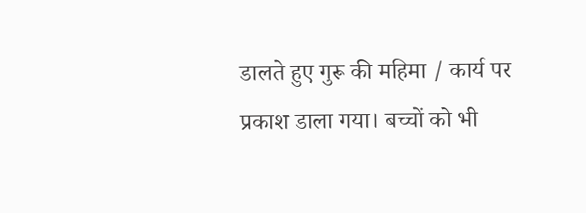डालते हुए गुरू की महिमा / कार्य पर प्रकाश डाला गया। बच्चों को भी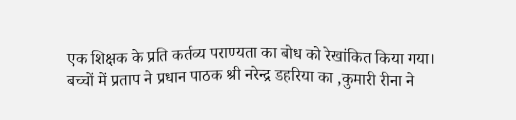एक शिक्षक के प्रति कर्तव्य पराण्यता का बोध को रेखांकित किया गया।
बच्चों में प्रताप ने प्रधान पाठक श्री नरेन्द्र डहरिया का ,कुमारी रीना ने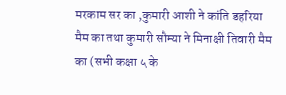मरकाम सर का ,कुमारी आशी ने कांति डहरिया मैम का तथा कुमारी सौम्या ने मिनाक्षी तिवारी मैम का (सभी कक्षा ५ के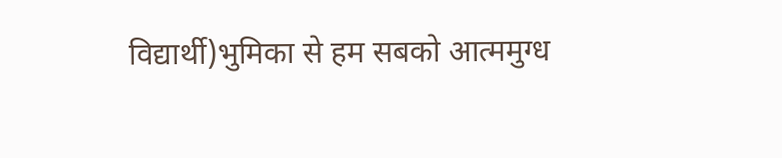विद्यार्थी)भुमिका से हम सबको आत्ममुग्ध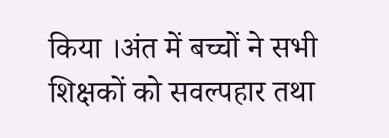किया ।अंत में बच्चों ने सभी शिक्षकों को सवल्पहार तथा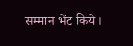सम्मान भेंट किये।